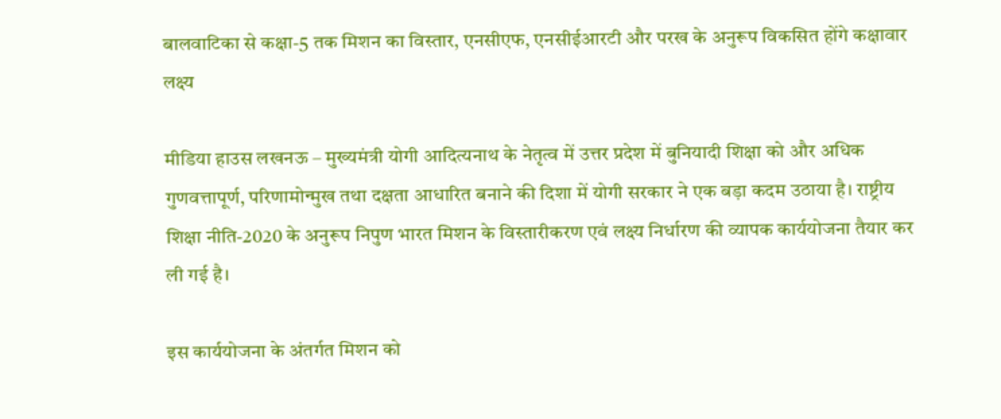बालवाटिका से कक्षा-5 तक मिशन का विस्तार, एनसीएफ, एनसीईआरटी और परख के अनुरूप विकसित होंगे कक्षावार लक्ष्य

मीडिया हाउस लखनऊ – मुख्यमंत्री योगी आदित्यनाथ के नेतृत्व में उत्तर प्रदेश में बुनियादी शिक्षा को और अधिक गुणवत्तापूर्ण, परिणामोन्मुख तथा दक्षता आधारित बनाने की दिशा में योगी सरकार ने एक बड़ा कदम उठाया है। राष्ट्रीय शिक्षा नीति-2020 के अनुरूप निपुण भारत मिशन के विस्तारीकरण एवं लक्ष्य निर्धारण की व्यापक कार्ययोजना तैयार कर ली गई है।

इस कार्ययोजना के अंतर्गत मिशन को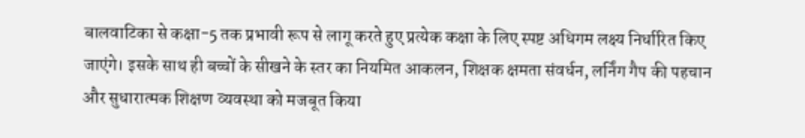बालवाटिका से कक्षा-5 तक प्रभावी रूप से लागू करते हुए प्रत्येक कक्षा के लिए स्पष्ट अधिगम लक्ष्य निर्धारित किए जाएंगे। इसके साथ ही बच्चों के सीखने के स्तर का नियमित आकलन, शिक्षक क्षमता संवर्धन, लर्निंग गैप की पहचान और सुधारात्मक शिक्षण व्यवस्था को मजबूत किया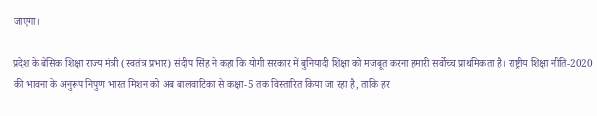जाएगा।

प्रदेश के बेसिक शिक्षा राज्य मंत्री (स्वतंत्र प्रभार) संदीप सिंह ने कहा कि योगी सरकार में बुनियादी शिक्षा को मजबूत करना हमारी सर्वोच्च प्राथमिकता है। राष्ट्रीय शिक्षा नीति-2020 की भावना के अनुरूप निपुण भारत मिशन को अब बालवाटिका से कक्षा-5 तक विस्तारित किया जा रहा है, ताकि हर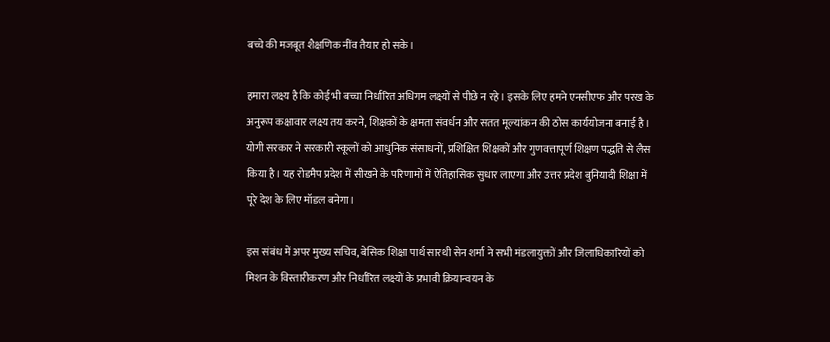बच्चे की मजबूत शैक्षणिक नींव तैयार हो सके।

हमारा लक्ष्य है कि कोई भी बच्चा निर्धारित अधिगम लक्ष्यों से पीछे न रहे। इसके लिए हमने एनसीएफ और परख के अनुरूप कक्षावार लक्ष्य तय करने, शिक्षकों के क्षमता संवर्धन और सतत मूल्यांकन की ठोस कार्ययोजना बनाई है। योगी सरकार ने सरकारी स्कूलों को आधुनिक संसाधनों, प्रशिक्षित शिक्षकों और गुणवत्तापूर्ण शिक्षण पद्धति से लैस किया है। यह रोडमैप प्रदेश में सीखने के परिणामों में ऐतिहासिक सुधार लाएगा और उत्तर प्रदेश बुनियादी शिक्षा में पूरे देश के लिए मॉडल बनेगा।

इस संबंध में अपर मुख्य सचिव, बेसिक शिक्षा पार्थ सारथी सेन शर्मा ने सभी मंडलायुक्तों और जिलाधिकारियों को मिशन के विस्तारीकरण और निर्धारित लक्ष्यों के प्रभावी क्रियान्वयन के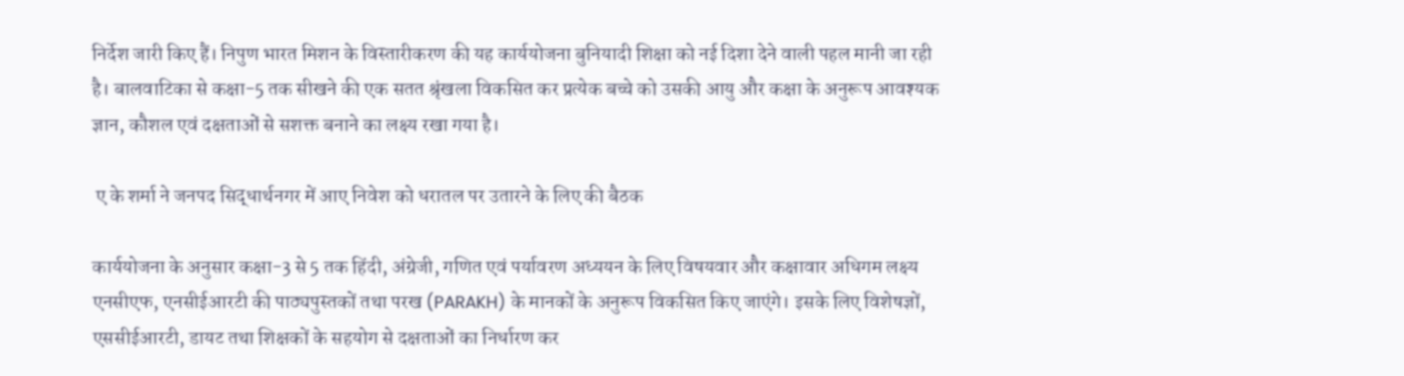निर्देश जारी किए हैं। निपुण भारत मिशन के विस्तारीकरण की यह कार्ययोजना बुनियादी शिक्षा को नई दिशा देने वाली पहल मानी जा रही है। बालवाटिका से कक्षा-5 तक सीखने की एक सतत श्रृंखला विकसित कर प्रत्येक बच्चे को उसकी आयु और कक्षा के अनुरूप आवश्यक ज्ञान, कौशल एवं दक्षताओं से सशक्त बनाने का लक्ष्य रखा गया है।

 ए के शर्मा ने जनपद सिद्धार्थनगर में आए निवेश को धरातल पर उतारने के लिए की बैठक

कार्ययोजना के अनुसार कक्षा-3 से 5 तक हिंदी, अंग्रेजी, गणित एवं पर्यावरण अध्ययन के लिए विषयवार और कक्षावार अधिगम लक्ष्य एनसीएफ, एनसीईआरटी की पाठ्यपुस्तकों तथा परख (PARAKH) के मानकों के अनुरूप विकसित किए जाएंगे। इसके लिए विशेषज्ञों, एससीईआरटी, डायट तथा शिक्षकों के सहयोग से दक्षताओं का निर्धारण कर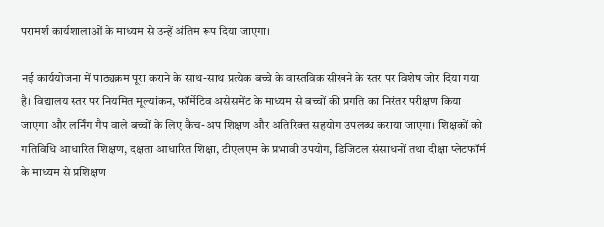परामर्श कार्यशालाओं के माध्यम से उन्हें अंतिम रूप दिया जाएगा।

नई कार्ययोजना में पाठ्यक्रम पूरा कराने के साथ-साथ प्रत्येक बच्चे के वास्तविक सीखने के स्तर पर विशेष जोर दिया गया है। विद्यालय स्तर पर नियमित मूल्यांकन, फॉर्मेटिव असेसमेंट के माध्यम से बच्चों की प्रगति का निरंतर परीक्षण किया जाएगा और लर्निंग गैप वाले बच्चों के लिए कैच-अप शिक्षण और अतिरिक्त सहयोग उपलब्ध कराया जाएगा। शिक्षकों को गतिविधि आधारित शिक्षण, दक्षता आधारित शिक्षा, टीएलएम के प्रभावी उपयोग, डिजिटल संसाधनों तथा दीक्षा प्लेटफॉर्म के माध्यम से प्रशिक्षण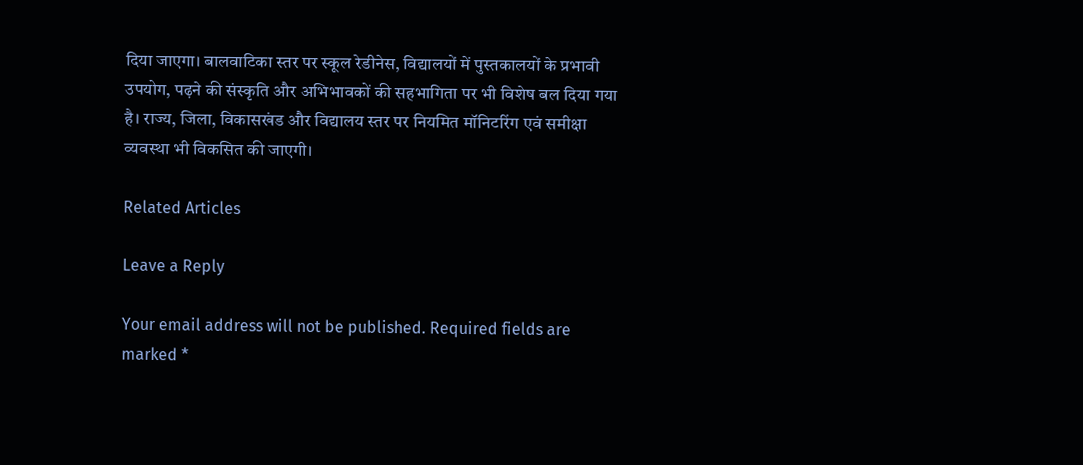दिया जाएगा। बालवाटिका स्तर पर स्कूल रेडीनेस, विद्यालयों में पुस्तकालयों के प्रभावी उपयोग, पढ़ने की संस्कृति और अभिभावकों की सहभागिता पर भी विशेष बल दिया गया है। राज्य, जिला, विकासखंड और विद्यालय स्तर पर नियमित मॉनिटरिंग एवं समीक्षा व्यवस्था भी विकसित की जाएगी।

Related Articles

Leave a Reply

Your email address will not be published. Required fields are marked *